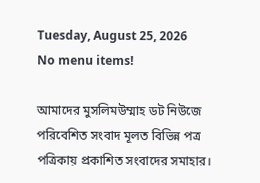Tuesday, August 25, 2026
No menu items!

আমাদের মুসলিমউম্মাহ ডট নিউজে পরিবেশিত সংবাদ মূলত বিভিন্ন পত্র পত্রিকায় প্রকাশিত সংবাদের সমাহার।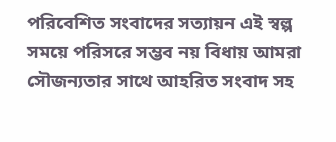পরিবেশিত সংবাদের সত্যায়ন এই স্বল্প সময়ে পরিসরে সম্ভব নয় বিধায় আমরা সৌজন্যতার সাথে আহরিত সংবাদ সহ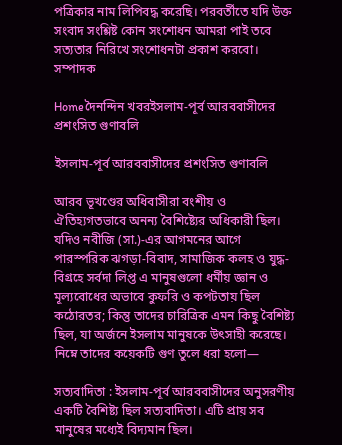পত্রিকার নাম লিপিবদ্ধ করেছি। পরবর্তীতে যদি উক্ত সংবাদ সংশ্লিষ্ট কোন সংশোধন আমরা পাই তবে সত্যতার নিরিখে সংশোধনটা প্রকাশ করবো। সম্পাদক

Homeদৈনন্দিন খবরইসলাম-পূর্ব আরববাসীদের প্রশংসিত গুণাবলি

ইসলাম-পূর্ব আরববাসীদের প্রশংসিত গুণাবলি

আরব ভূখণ্ডের অধিবাসীরা বংশীয় ও ঐতিহ্যগতভাবে অনন্য বৈশিষ্ট্যের অধিকারী ছিল। যদিও নবীজি (সা.)-এর আগমনের আগে পারস্পরিক ঝগড়া-বিবাদ, সামাজিক কলহ ও যুদ্ধ-বিগ্রহে সর্বদা লিপ্ত এ মানুষগুলো ধর্মীয় জ্ঞান ও  মূল্যবোধের অভাবে কুফরি ও কপটতায় ছিল কঠোরতর; কিন্তু তাদের চারিত্রিক এমন কিছু বৈশিষ্ট্য ছিল, যা অর্জনে ইসলাম মানুষকে উৎসাহী করেছে। নিম্নে তাদের কয়েকটি গুণ তুলে ধরা হলো—

সত্যবাদিতা : ইসলাম-পূর্ব আরববাসীদের অনুসরণীয় একটি বৈশিষ্ট্য ছিল সত্যবাদিতা। এটি প্রায় সব মানুষের মধ্যেই বিদ্যমান ছিল।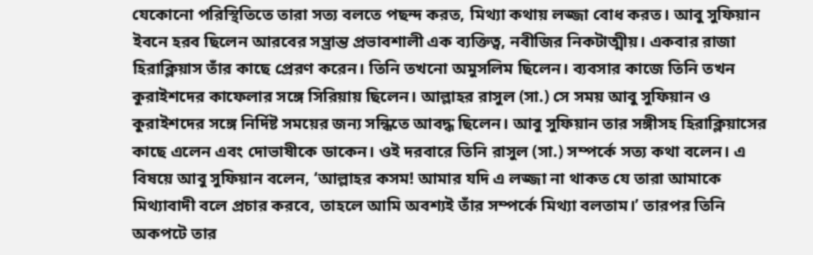যেকোনো পরিস্থিতিতে তারা সত্য বলতে পছন্দ করত, মিথ্যা কথায় লজ্জা বোধ করত। আবু সুফিয়ান ইবনে হরব ছিলেন আরবের সম্ভ্রান্ত প্রভাবশালী এক ব্যক্তিত্ব, নবীজির নিকটাত্মীয়। একবার রাজা হিরাক্লিয়াস তাঁর কাছে প্রেরণ করেন। তিনি তখনো অমুসলিম ছিলেন। ব্যবসার কাজে তিনি তখন কুরাইশদের কাফেলার সঙ্গে সিরিয়ায় ছিলেন। আল্লাহর রাসুল (সা.) সে সময় আবু সুফিয়ান ও কুরাইশদের সঙ্গে নির্দিষ্ট সময়ের জন্য সন্ধিতে আবদ্ধ ছিলেন। আবু সুফিয়ান তার সঙ্গীসহ হিরাক্লিয়াসের কাছে এলেন এবং দোভাষীকে ডাকেন। ওই দরবারে তিনি রাসুল (সা.) সম্পর্কে সত্য কথা বলেন। এ বিষয়ে আবু সুফিয়ান বলেন, ‘আল্লাহর কসম! আমার যদি এ লজ্জা না থাকত যে তারা আমাকে মিথ্যাবাদী বলে প্রচার করবে, তাহলে আমি অবশ্যই তাঁর সম্পর্কে মিথ্যা বলতাম।’ তারপর তিনি অকপটে তার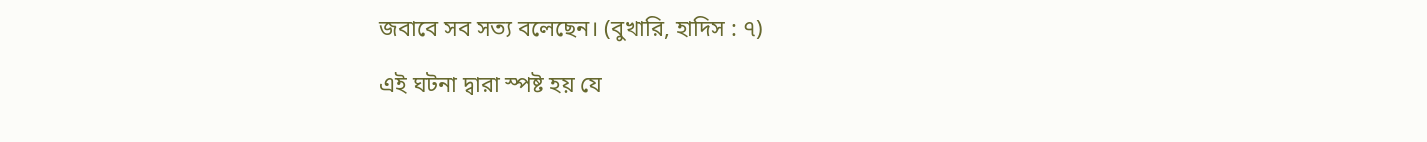জবাবে সব সত্য বলেছেন। (বুখারি, হাদিস : ৭)

এই ঘটনা দ্বারা স্পষ্ট হয় যে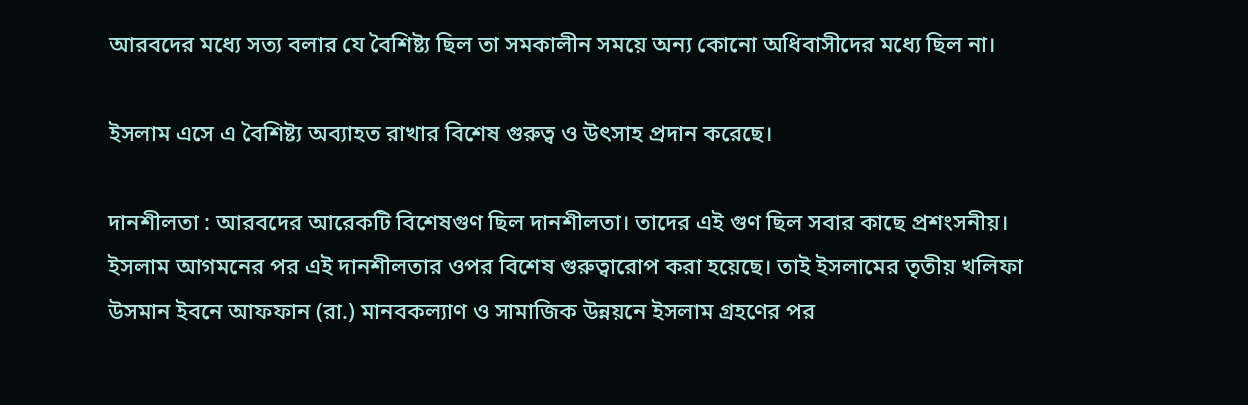আরবদের মধ্যে সত্য বলার যে বৈশিষ্ট্য ছিল তা সমকালীন সময়ে অন্য কোনো অধিবাসীদের মধ্যে ছিল না।

ইসলাম এসে এ বৈশিষ্ট্য অব্যাহত রাখার বিশেষ গুরুত্ব ও উৎসাহ প্রদান করেছে।

দানশীলতা : আরবদের আরেকটি বিশেষগুণ ছিল দানশীলতা। তাদের এই গুণ ছিল সবার কাছে প্রশংসনীয়। ইসলাম আগমনের পর এই দানশীলতার ওপর বিশেষ গুরুত্বারোপ করা হয়েছে। তাই ইসলামের তৃতীয় খলিফা উসমান ইবনে আফফান (রা.) মানবকল্যাণ ও সামাজিক উন্নয়নে ইসলাম গ্রহণের পর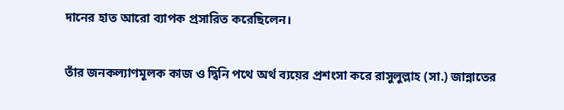দানের হাত আরো ব্যাপক প্রসারিত করেছিলেন।

তাঁর জনকল্যাণমূলক কাজ ও দ্বিনি পথে অর্থ ব্যয়ের প্রশংসা করে রাসুলুল্লাহ (সা.) জান্নাতের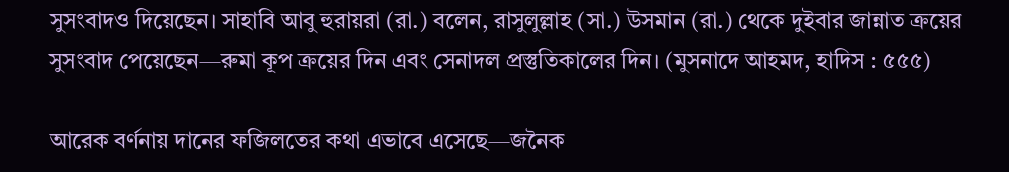সুসংবাদও দিয়েছেন। সাহাবি আবু হুরায়রা (রা.) বলেন, রাসুলুল্লাহ (সা.) উসমান (রা.) থেকে দুইবার জান্নাত ক্রয়ের সুসংবাদ পেয়েছেন—রুমা কূপ ক্রয়ের দিন এবং সেনাদল প্রস্তুতিকালের দিন। (মুসনাদে আহমদ, হাদিস : ৫৫৫)

আরেক বর্ণনায় দানের ফজিলতের কথা এভাবে এসেছে—জনৈক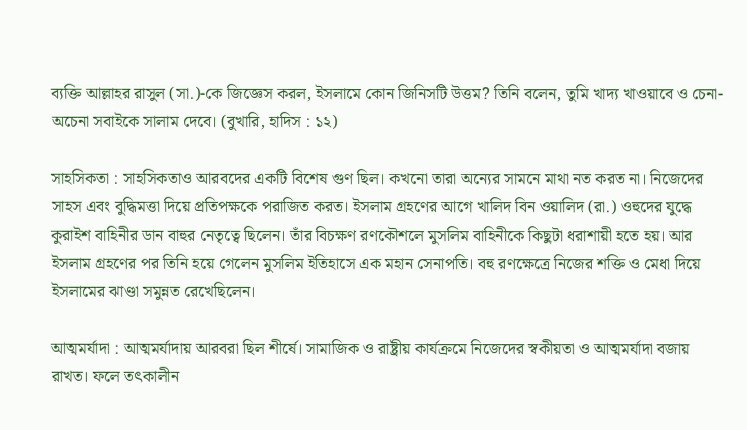ব্যক্তি আল্লাহর রাসুল (সা.)-কে জিজ্ঞেস করল, ইসলামে কোন জিনিসটি উত্তম? তিনি বলেন, তুমি খাদ্য খাওয়াবে ও চেনা-অচেনা সবাইকে সালাম দেবে। (বুখারি, হাদিস : ১২)

সাহসিকতা : সাহসিকতাও আরবদের একটি বিশেষ গুণ ছিল। কখনো তারা অন্যের সামনে মাথা নত করত না। নিজেদের সাহস এবং বুদ্ধিমত্তা দিয়ে প্রতিপক্ষকে পরাজিত করত। ইসলাম গ্রহণের আগে খালিদ বিন ওয়ালিদ (রা.) ওহুদের যুদ্ধে কুরাইশ বাহিনীর ডান বাহুর নেতৃত্বে ছিলেন। তাঁর বিচক্ষণ রণকৌশলে মুসলিম বাহিনীকে কিছুটা ধরাশায়ী হতে হয়। আর ইসলাম গ্রহণের পর তিনি হয়ে গেলেন মুসলিম ইতিহাসে এক মহান সেনাপতি। বহু রণক্ষেত্রে নিজের শক্তি ও মেধা দিয়ে ইসলামের ঝাণ্ডা সমুন্নত রেখেছিলেন।

আত্মমর্যাদা : আত্মমর্যাদায় আরবরা ছিল শীর্ষে। সামাজিক ও রাষ্ট্রীয় কার্যক্রমে নিজেদের স্বকীয়তা ও আত্মমর্যাদা বজায় রাখত। ফলে তৎকালীন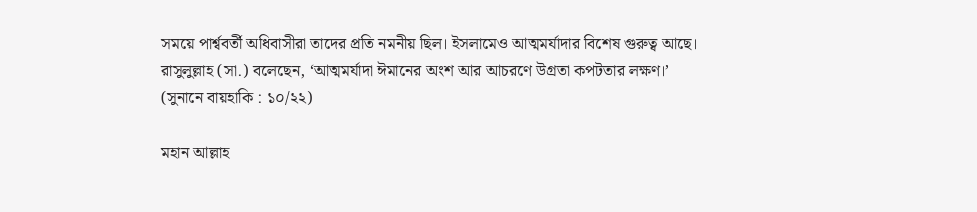সময়ে পার্শ্ববর্তী অধিবাসীরা তাদের প্রতি নমনীয় ছিল। ইসলামেও আত্মমর্যাদার বিশেষ গুরুত্ব আছে। রাসুলুল্লাহ (সা.) বলেছেন, ‘আত্মমর্যাদা ঈমানের অংশ আর আচরণে উগ্রতা কপটতার লক্ষণ।’ (সুনানে বায়হাকি : ১০/২২)

মহান আল্লাহ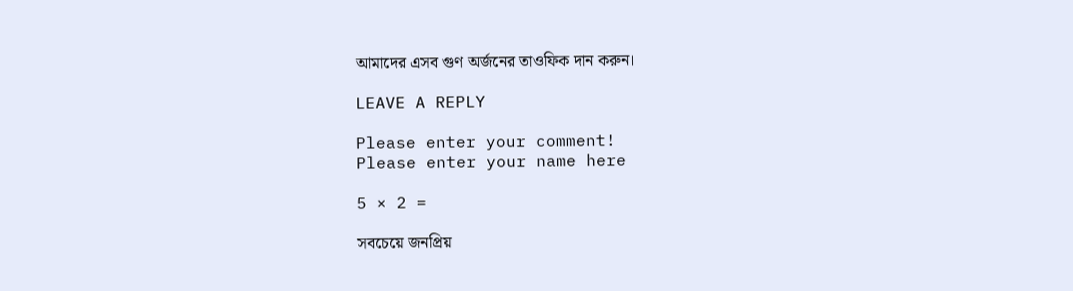আমাদের এসব গুণ অর্জনের তাওফিক দান করুন।

LEAVE A REPLY

Please enter your comment!
Please enter your name here

5 × 2 =

সবচেয়ে জনপ্রিয়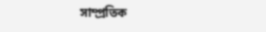সাম্প্রতিক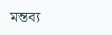মন্তব্য